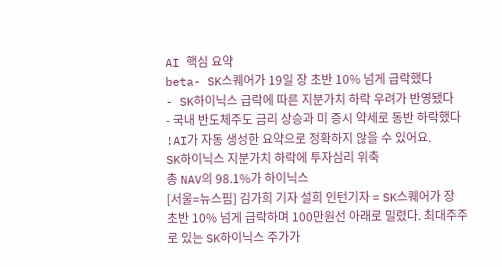AI 핵심 요약
beta- SK스퀘어가 19일 장 초반 10% 넘게 급락했다
- SK하이닉스 급락에 따른 지분가치 하락 우려가 반영됐다
- 국내 반도체주도 금리 상승과 미 증시 약세로 동반 하락했다
!AI가 자동 생성한 요약으로 정확하지 않을 수 있어요.
SK하이닉스 지분가치 하락에 투자심리 위축
총 NAV의 98.1%가 하이닉스
[서울=뉴스핌] 김가희 기자 설희 인턴기자 = SK스퀘어가 장 초반 10% 넘게 급락하며 100만원선 아래로 밀렸다. 최대주주로 있는 SK하이닉스 주가가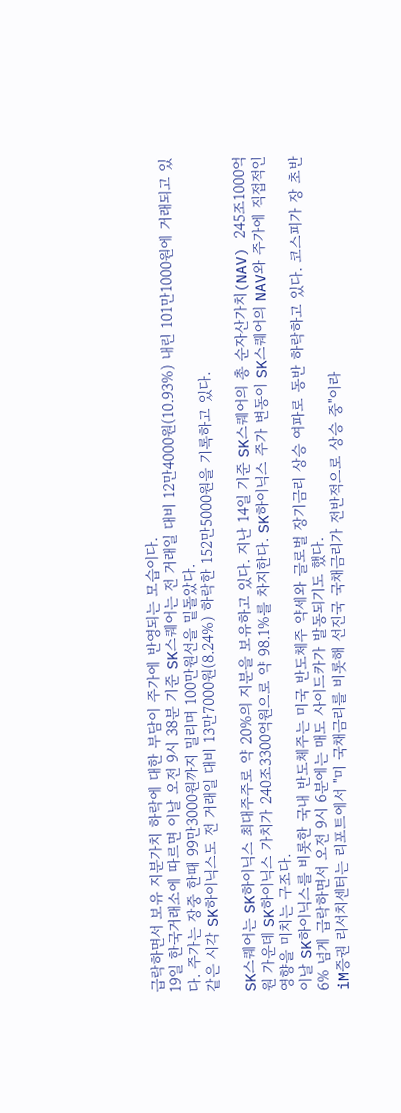급락하면서 보유 지분가치 하락에 대한 부담이 주가에 반영되는 모습이다.
19일 한국거래소에 따르면 이날 오전 9시 38분 기준 SK스퀘어는 전 거래일 대비 12만4000원(10.93%) 내린 101만1000원에 거래되고 있다. 주가는 장중 한때 99만3000원까지 밀리며 100만원선을 밑돌았다.
같은 시각 SK하이닉스도 전 거래일 대비 13만7000원(8.24%) 하락한 152만5000원을 기록하고 있다.

SK스퀘어는 SK하이닉스 최대주주로 약 20%의 지분을 보유하고 있다. 지난 14일 기준 SK스퀘어의 총 순자산가치(NAV) 245조1000억원 가운데 SK하이닉스 가치가 240조3300억원으로 약 98.1%를 차지한다. SK하이닉스 주가 변동이 SK스퀘어의 NAV와 주가에 직접적인 영향을 미치는 구조다.
이날 SK하이닉스를 비롯한 국내 반도체주는 미국 반도체주 약세와 글로벌 장기금리 상승 여파로 동반 하락하고 있다. 코스피가 장 초반 6% 넘게 급락하면서 오전 9시 6분에는 매도 사이드카가 발동되기도 했다.
iM증권 리서치센터는 리포트에서 "미 국채금리를 비롯해 선진국 국채금리가 전반적으로 상승 중"이라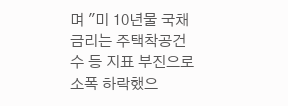며 "미 10년물 국채금리는 주택착공건수 등 지표 부진으로 소폭 하락했으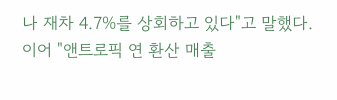나 재차 4.7%를 상회하고 있다"고 말했다.
이어 "앤트로픽 연 환산 매출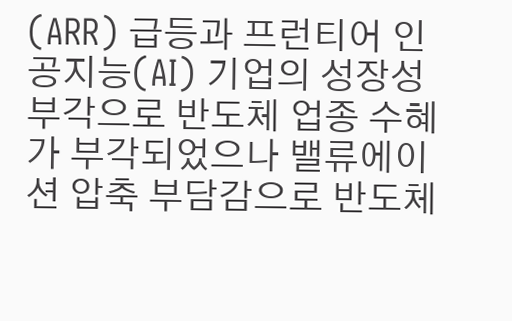(ARR) 급등과 프런티어 인공지능(AI) 기업의 성장성 부각으로 반도체 업종 수혜가 부각되었으나 밸류에이션 압축 부담감으로 반도체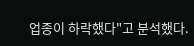업종이 하락했다"고 분석했다.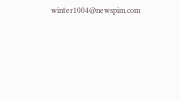winter1004@newspim.com